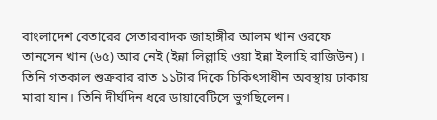বাংলাদেশ বেতারের সেতারবাদক জাহাঙ্গীর আলম খান ওরফে তানসেন খান (৬৫) আর নেই (ইন্না লিল্লাহি ওয়া ইন্না ইলাহি রাজিউন)। তিনি গতকাল শুক্রবার রাত ১১টার দিকে চিকিৎসাধীন অবস্থায় ঢাকায় মারা যান। তিনি দীর্ঘদিন ধরে ডায়াবেটিসে ভুগছিলেন।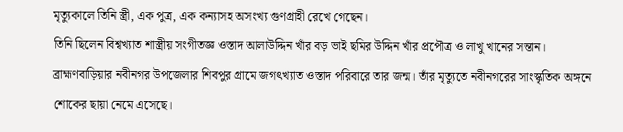মৃত্যুকালে তিনি স্ত্রী, এক পুত্র, এক কন্যাসহ অসংখ্য গুণগ্রাহী রেখে গেছেন।
তিনি ছিলেন বিশ্বখ্যাত শাস্ত্রীয় সংগীতজ্ঞ ওস্তাদ আলাউদ্দিন খাঁর বড় ভাই ছমির উদ্দিন খাঁর প্রপৌত্র ও লাখু খানের সন্তান। ব্রাহ্মণবাড়িয়ার নবীনগর উপজেলার শিবপুর গ্রামে জগৎখ্যাত ওস্তাদ পরিবারে তার জন্ম। তাঁর মৃত্যুতে নবীনগরের সাংস্কৃতিক অঙ্গনে শোকের ছায়া নেমে এসেছে।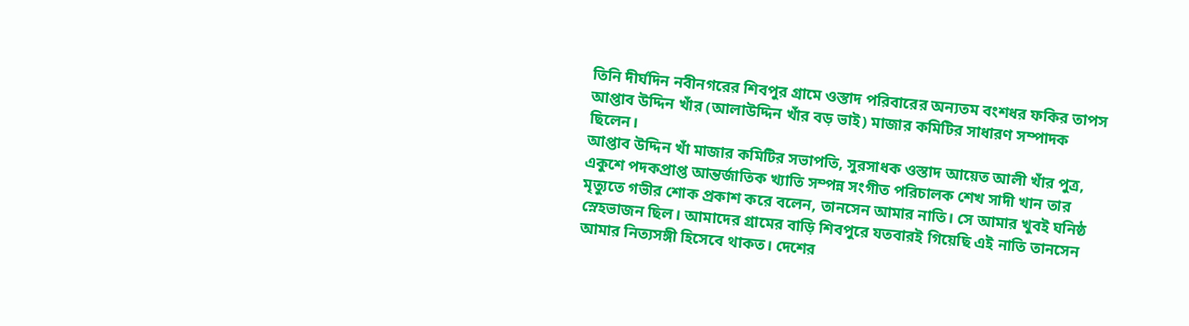তিনি দীর্ঘদিন নবীনগরের শিবপুর গ্রামে ওস্তাদ পরিবারের অন্যতম বংশধর ফকির তাপস আপ্তাব উদ্দিন খাঁর (আলাউদ্দিন খাঁর বড় ভাই) মাজার কমিটির সাধারণ সম্পাদক ছিলেন।
আপ্তাব উদ্দিন খাঁ মাজার কমিটির সভাপতি, সুরসাধক ওস্তাদ আয়েত আলী খাঁর পুত্র, একুশে পদকপ্রাপ্ত আন্তর্জাতিক খ্যাতি সম্পন্ন সংগীত পরিচালক শেখ সাদী খান তার মৃত্যুতে গভীর শোক প্রকাশ করে বলেন, তানসেন আমার নাতি। সে আমার খুবই ঘনিষ্ঠ স্নেহভাজন ছিল। আমাদের গ্রামের বাড়ি শিবপুরে যতবারই গিয়েছি এই নাতি তানসেন আমার নিত্যসঙ্গী হিসেবে থাকত। দেশের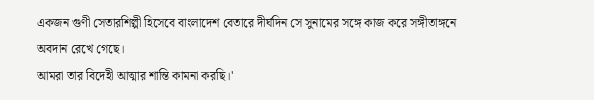একজন গুণী সেতারশিল্পী হিসেবে বাংলাদেশ বেতারে দীর্ঘদিন সে সুনামের সঙ্গে কাজ করে সঙ্গীতাঙ্গনে অবদান রেখে গেছে।
আমরা তার বিদেহী আত্মার শান্তি কামনা করছি।'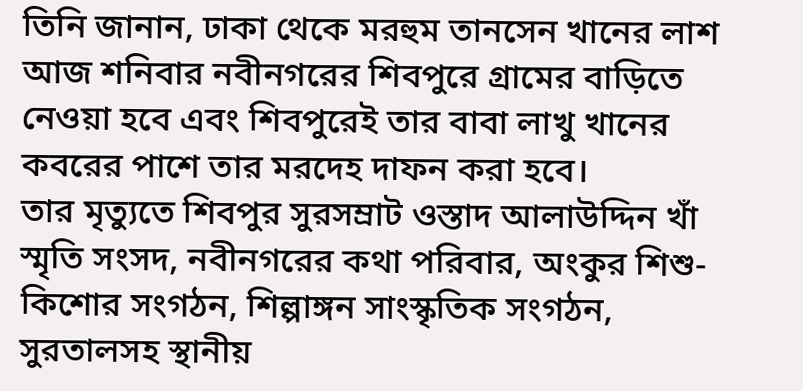তিনি জানান, ঢাকা থেকে মরহুম তানসেন খানের লাশ আজ শনিবার নবীনগরের শিবপুরে গ্রামের বাড়িতে নেওয়া হবে এবং শিবপুরেই তার বাবা লাখু খানের কবরের পাশে তার মরদেহ দাফন করা হবে।
তার মৃত্যুতে শিবপুর সুরসম্রাট ওস্তাদ আলাউদ্দিন খাঁ স্মৃতি সংসদ, নবীনগরের কথা পরিবার, অংকুর শিশু-কিশোর সংগঠন, শিল্পাঙ্গন সাংস্কৃতিক সংগঠন, সুরতালসহ স্থানীয়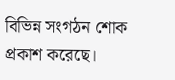বিভিন্ন সংগঠন শোক প্রকাশ করেছে।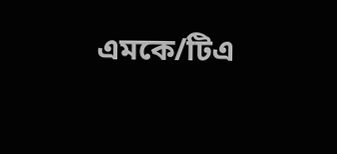এমকে/টিএ